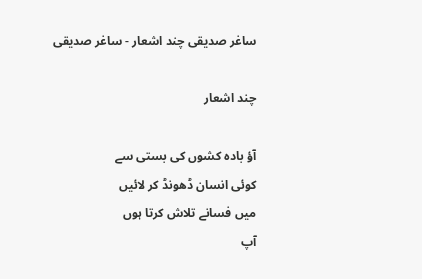ساغر صدیقی چند اشعار - ساغر صدیقی

چند اشعار

آؤ بادہ کشوں کی بستی سے
کوئی انسان ڈھونڈ کر لائیں
میں فسانے تلاش کرتا ہوں
آپ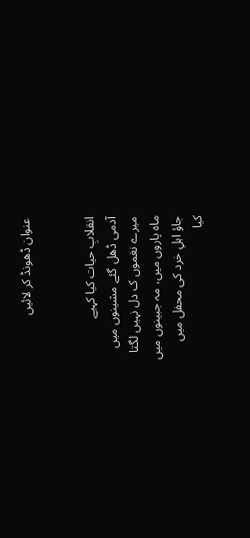عنوان ڈھونڈ کر لائیں


انقلابِ حیات کیا کہیے
آدمی ڈھل گئے مشینوں میں
میرے نغموں ک دل نہیں لگتا
ماہ پاروں میں، مہ جبینوں میں
جاؤ اہلِ خرد کی محفل میں
کیا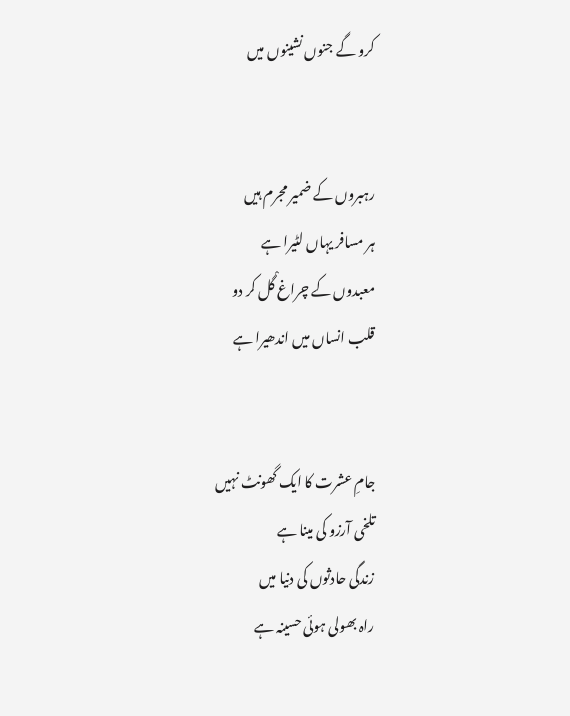کرو گے جنوں نشینوں میں


رہبروں کے ضمیر مجرم ہیں
ہر مسافر یہاں لٹیرا ہے
معبدوں کے چراغ گْل کر دو
قلب انساں میں اندھیرا ہے


جامِ عشرت کا ایک گھونٹ نہیں
تلخی آرزو کی مینا ہے
زندگی حادثوں کی دنیا میں
راہ بھولی ہوئی حسینہ ہے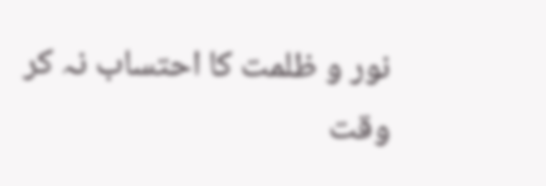نور و ظلمت کا احتساب نہ کر
وقت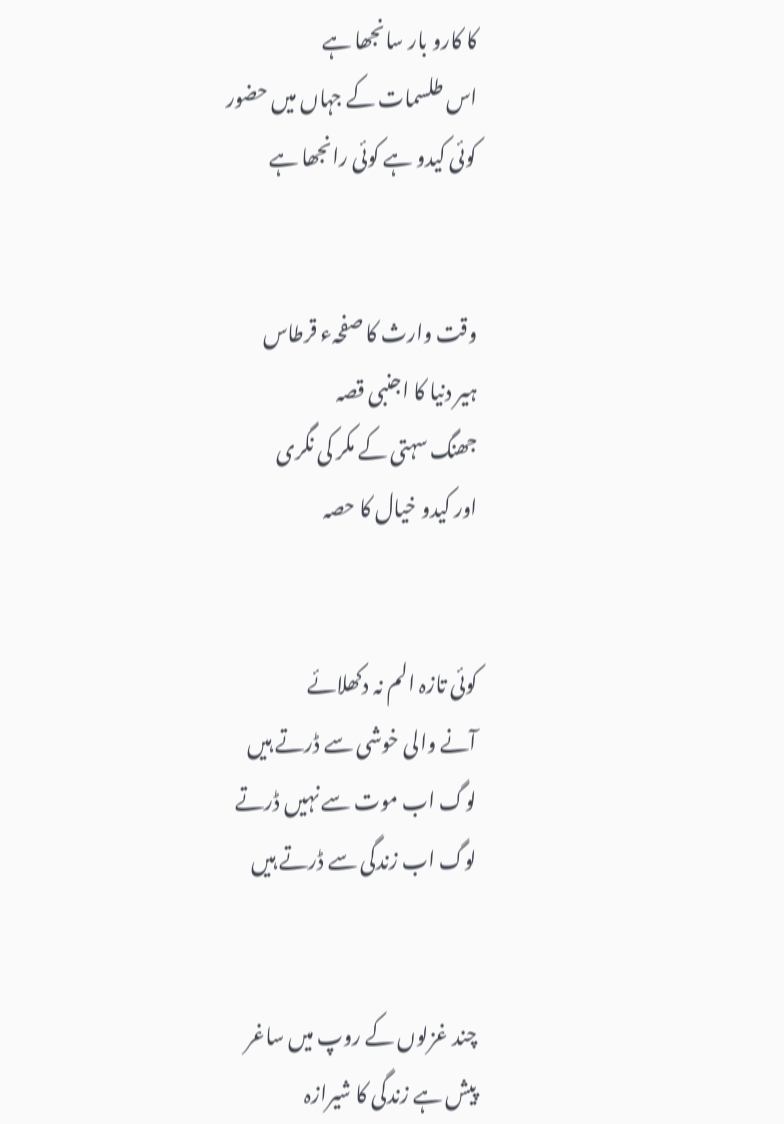کا کارو بار سانجھا ہے
اس طلسمات کے جہاں میں حضور
کوئی کیدو ہے کوئی رانجھا ہے


وقت وارث کا صفحہء قرطاس
ہیر دنیا کا اجنبی قصہ
جھنگ سہتی کے مکر کی نگری
اور کیدو خیال کا حصہ


کوئی تازہ الم نہ دکھلائے
آنے والی خوشی سے ڈرتے ہیں
لوگ اب موت سے نہیں ڈرتے
لوگ اب زندگی سے ڈرتے ہیں


چند غزلوں کے روپ میں ساغر
پیش ہے زندگی کا شیرازہ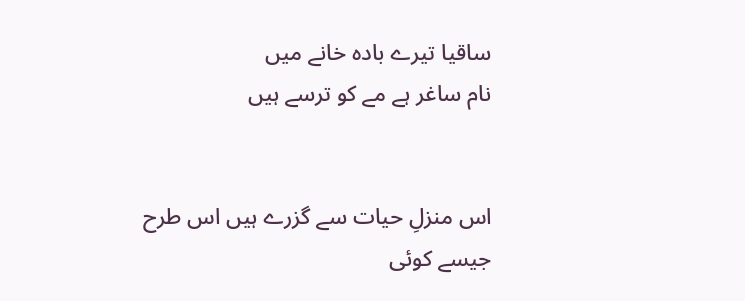ساقیا تیرے بادہ خانے میں
نام ساغر ہے مے کو ترسے ہیں


اس منزلِ حیات سے گزرے ہیں اس طرح
جیسے کوئی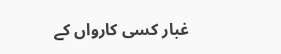غبار کسی کارواں کے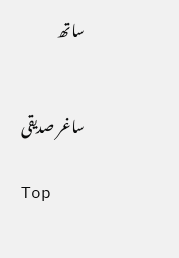ساتھ


ساغر صدیقی

Top